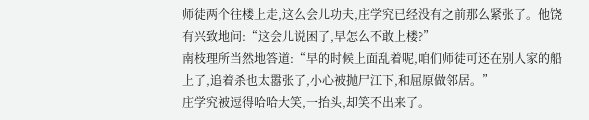师徒两个往楼上走,这么会儿功夫,庄学究已经没有之前那么紧张了。他饶有兴致地问:“这会儿说困了,早怎么不敢上楼?”
南枝理所当然地答道:“早的时候上面乱着呢,咱们师徒可还在别人家的船上了,追着杀也太嚣张了,小心被抛尸江下,和屈原做邻居。”
庄学究被逗得哈哈大笑,一抬头,却笑不出来了。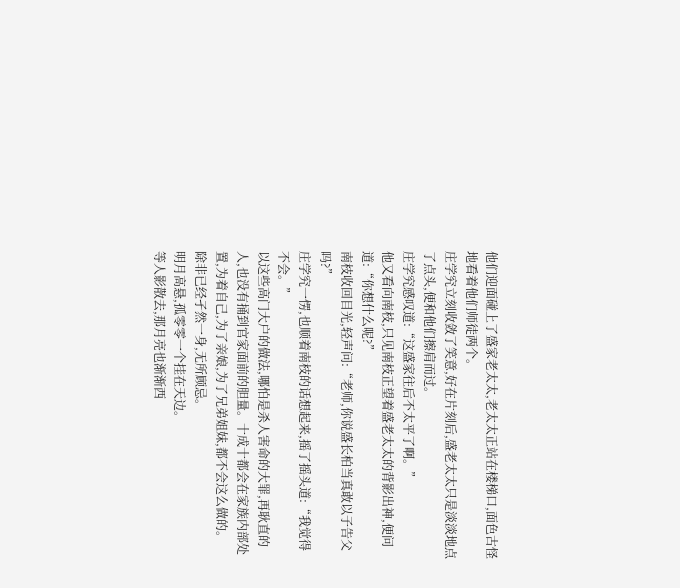他们迎面碰上了盛家老太太,老太太正站在楼梯口,面色古怪地看着他们师徒两个。
庄学究立刻收敛了笑意,好在片刻后,盛老太太只是淡淡地点了点头,便和他们擦肩而过。
庄学究感叹道:“这盛家往后不太平了啊。”
他又看向南枝,只见南枝正望着盛老太太的背影出神,便问道:“你想什么呢?”
南枝收回目光,轻声问:“老师,你说盛长柏当真敢以子告父吗?”
庄学究一愣,也顺着南枝的话想起来,摇了摇头道:“我觉得不会。”
以这些高门大户的做法,哪怕是杀人害命的大罪,再耿直的人,也没有捅到官家面前的胆量。十成十都会在家族内部处置,为着自己,为了亲娘,为了兄弟姐妹,都不会这么做的。
除非已经孑然一身,无所顾忌。
明月高悬,孤零零一个挂在天边。
等人影散去,那月亮也渐渐西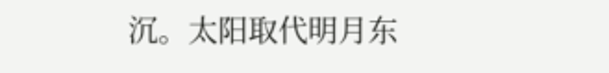沉。太阳取代明月东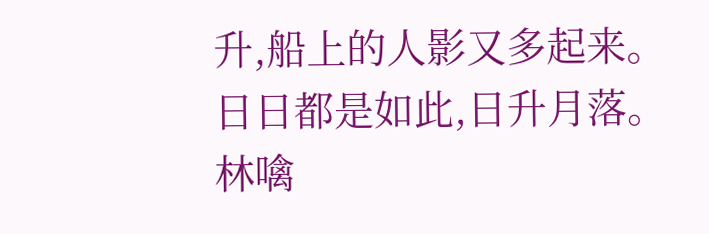升,船上的人影又多起来。
日日都是如此,日升月落。
林噙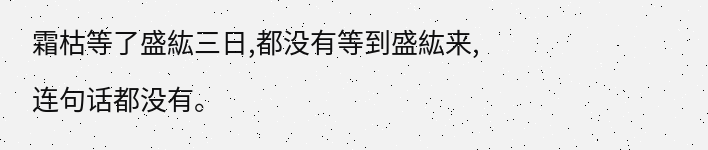霜枯等了盛紘三日,都没有等到盛紘来,连句话都没有。